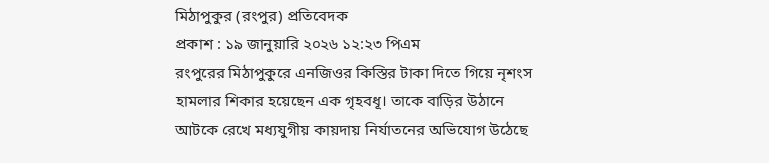মিঠাপুকুর (রংপুর) প্রতিবেদক
প্রকাশ : ১৯ জানুয়ারি ২০২৬ ১২:২৩ পিএম
রংপুরের মিঠাপুকুরে এনজিওর কিস্তির টাকা দিতে গিয়ে নৃশংস হামলার শিকার হয়েছেন এক গৃহবধূ। তাকে বাড়ির উঠানে আটকে রেখে মধ্যযুগীয় কায়দায় নির্যাতনের অভিযোগ উঠেছে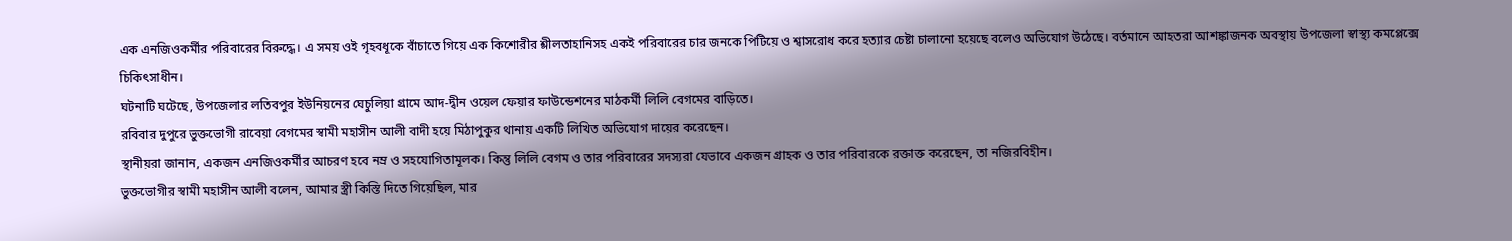এক এনজিওকর্মীর পরিবারের বিরুদ্ধে। এ সময় ওই গৃহবধূকে বাঁচাতে গিয়ে এক কিশোরীর শ্লীলতাহানিসহ একই পরিবারের চার জনকে পিটিয়ে ও শ্বাসরোধ করে হত্যার চেষ্টা চালানো হয়েছে বলেও অভিযোগ উঠেছে। বর্তমানে আহতরা আশঙ্কাজনক অবস্থায় উপজেলা স্বাস্থ্য কমপ্লেক্সে চিকিৎসাধীন।
ঘটনাটি ঘটেছে, উপজেলার লতিবপুর ইউনিয়নের ঘেচুলিয়া গ্রামে আদ-দ্বীন ওয়েল ফেয়ার ফাউন্ডেশনের মাঠকর্মী লিলি বেগমের বাড়িতে।
রবিবার দুপুরে ভুক্তভোগী রাবেয়া বেগমের স্বামী মহাসীন আলী বাদী হয়ে মিঠাপুকুর থানায় একটি লিখিত অভিযোগ দায়ের করেছেন।
স্থানীয়রা জানান, একজন এনজিওকর্মীর আচরণ হবে নম্র ও সহযোগিতামূলক। কিন্তু লিলি বেগম ও তার পরিবারের সদস্যরা যেভাবে একজন গ্রাহক ও তার পরিবারকে রক্তাক্ত করেছেন, তা নজিরবিহীন।
ভুক্তভোগীর স্বামী মহাসীন আলী বলেন, আমার স্ত্রী কিস্তি দিতে গিয়েছিল, মার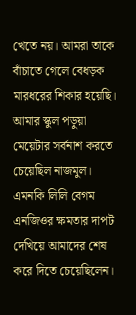খেতে নয়। আমরা তাকে বাঁচাতে গেলে বেধড়ক মারধরের শিকার হয়েছি। আমার স্কুল পড়ুয়া মেয়েটার সর্বনাশ করতে চেয়েছিল নাজমুল। এমনকি লিলি বেগম এনজিওর ক্ষমতার দাপট দেখিয়ে আমাদের শেষ করে দিতে চেয়েছিলেন।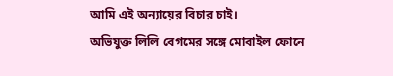আমি এই অন্যায়ের বিচার চাই।
অভিযুক্ত লিলি বেগমের সঙ্গে মোবাইল ফোনে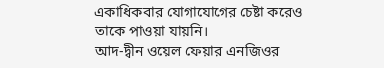একাধিকবার যোগাযোগের চেষ্টা করেও তাকে পাওয়া যায়নি।
আদ-দ্বীন ওয়েল ফেয়ার এনজিওর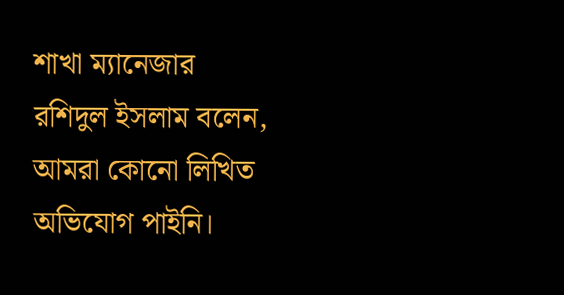শাখা ম্যানেজার রশিদুল ইসলাম বলেন, আমরা কোনো লিখিত অভিযোগ পাইনি।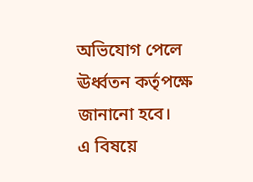অভিযোগ পেলে ঊর্ধ্বতন কর্তৃপক্ষে জানানো হবে।
এ বিষয়ে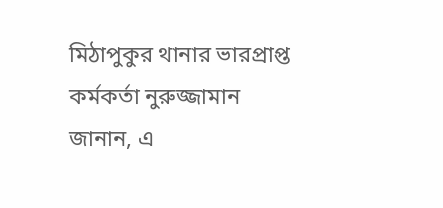মিঠাপুকুর থানার ভারপ্রাপ্ত কর্মকর্তা নুরুজ্জামান জানান, এ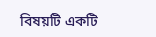বিষয়টি একটি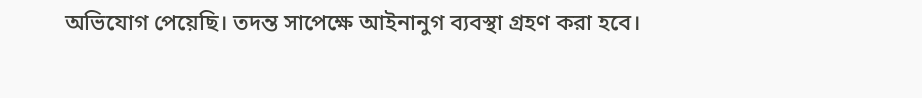অভিযোগ পেয়েছি। তদন্ত সাপেক্ষে আইনানুগ ব্যবস্থা গ্রহণ করা হবে।